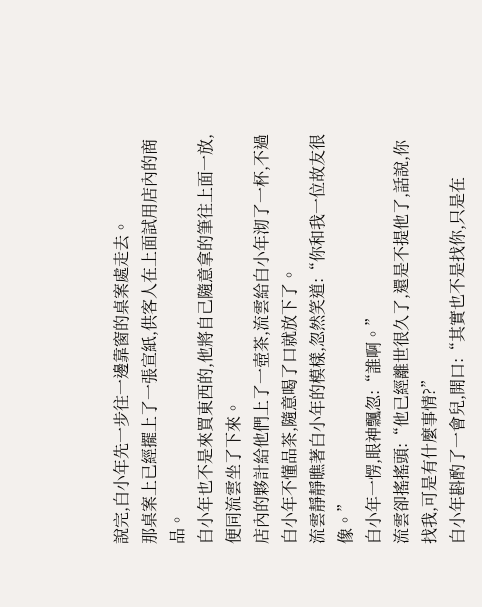說完,白小年先一步往一邊靠窗的桌案處走去。
那桌案上已經擺上了一張宣紙,供客人在上面試用店內的商品。
白小年也不是來買東西的,他將自己隨意拿的筆往上面一放,便同流雲坐了下來。
店內的夥計給他們上了一壺茶,流雲給白小年沏了一杯,不過白小年不懂品茶,隨意喝了口就放下了。
流雲靜靜瞧著白小年的模樣,忽然笑道:“你和我一位故友很像。”
白小年一愣,眼神飄忽:“誰啊。”
流雲卻搖搖頭:“他已經離世很久了,還是不提他了,話說,你找我,可是有什麼事情?”
白小年斟酌了一會兒,開口:“其實也不是找你,只是在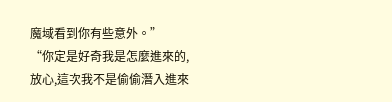魔域看到你有些意外。”
“你定是好奇我是怎麼進來的,放心,這次我不是偷偷潛入進來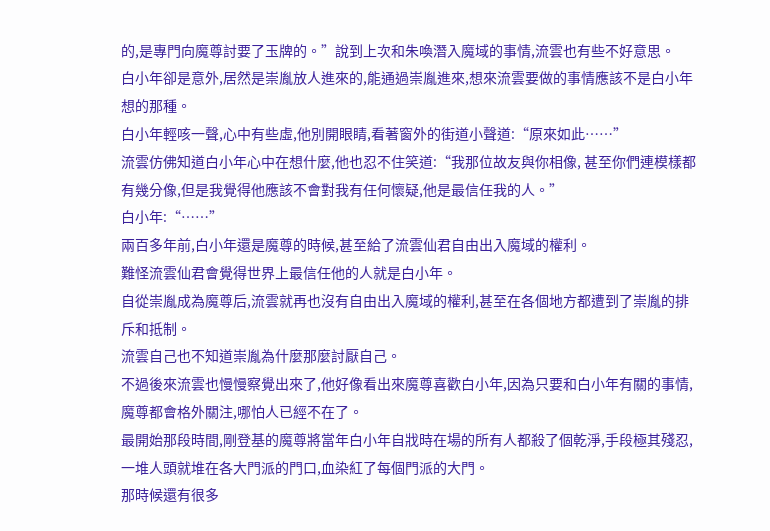的,是專門向魔尊討要了玉牌的。”說到上次和朱喚潛入魔域的事情,流雲也有些不好意思。
白小年卻是意外,居然是崇胤放人進來的,能通過崇胤進來,想來流雲要做的事情應該不是白小年想的那種。
白小年輕咳一聲,心中有些虛,他別開眼睛,看著窗外的街道小聲道:“原來如此……”
流雲仿佛知道白小年心中在想什麼,他也忍不住笑道:“我那位故友與你相像, 甚至你們連模樣都有幾分像,但是我覺得他應該不會對我有任何懷疑,他是最信任我的人。”
白小年:“……”
兩百多年前,白小年還是魔尊的時候,甚至給了流雲仙君自由出入魔域的權利。
難怪流雲仙君會覺得世界上最信任他的人就是白小年。
自從崇胤成為魔尊后,流雲就再也沒有自由出入魔域的權利,甚至在各個地方都遭到了崇胤的排斥和抵制。
流雲自己也不知道崇胤為什麼那麼討厭自己。
不過後來流雲也慢慢察覺出來了,他好像看出來魔尊喜歡白小年,因為只要和白小年有關的事情,魔尊都會格外關注,哪怕人已經不在了。
最開始那段時間,剛登基的魔尊將當年白小年自戕時在場的所有人都殺了個乾淨,手段極其殘忍,一堆人頭就堆在各大門派的門口,血染紅了每個門派的大門。
那時候還有很多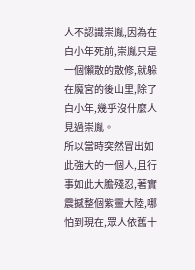人不認識崇胤,因為在白小年死前,崇胤只是一個懶散的散修,就躲在魔宮的後山里,除了白小年,幾乎沒什麼人見過崇胤。
所以當時突然冒出如此強大的一個人,且行事如此大膽殘忍,著實震撼整個紫靈大陸,哪怕到現在,眾人依舊十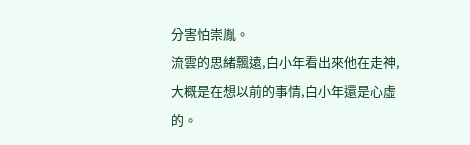分害怕崇胤。
流雲的思緒飄遠,白小年看出來他在走神,大概是在想以前的事情,白小年還是心虛的。